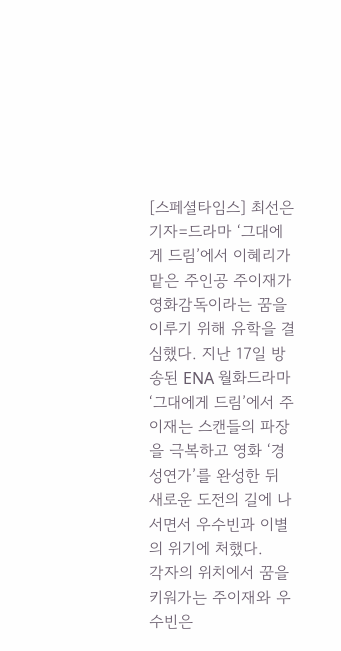[스페셜타임스] 최선은 기자=드라마 ‘그대에게 드림’에서 이혜리가 맡은 주인공 주이재가 영화감독이라는 꿈을 이루기 위해 유학을 결심했다. 지난 17일 방송된 ENA 월화드라마 ‘그대에게 드림’에서 주이재는 스캔들의 파장을 극복하고 영화 ‘경성연가’를 완성한 뒤 새로운 도전의 길에 나서면서 우수빈과 이별의 위기에 처했다.
각자의 위치에서 꿈을 키워가는 주이재와 우수빈은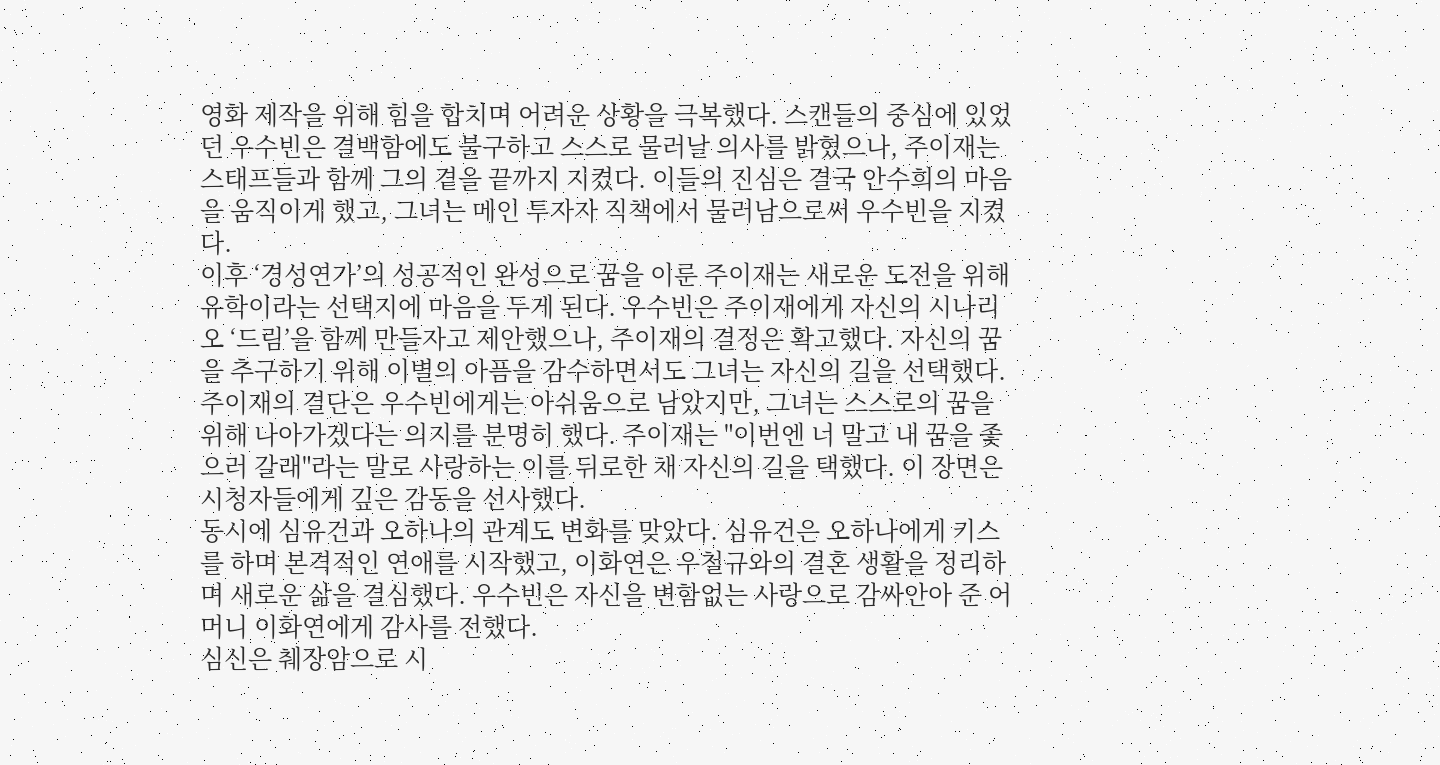영화 제작을 위해 힘을 합치며 어려운 상황을 극복했다. 스캔들의 중심에 있었던 우수빈은 결백함에도 불구하고 스스로 물러날 의사를 밝혔으나, 주이재는 스태프들과 함께 그의 곁을 끝까지 지켰다. 이들의 진심은 결국 안수희의 마음을 움직이게 했고, 그녀는 메인 투자자 직책에서 물러남으로써 우수빈을 지켰다.
이후 ‘경성연가’의 성공적인 완성으로 꿈을 이룬 주이재는 새로운 도전을 위해 유학이라는 선택지에 마음을 두게 된다. 우수빈은 주이재에게 자신의 시나리오 ‘드림’을 함께 만들자고 제안했으나, 주이재의 결정은 확고했다. 자신의 꿈을 추구하기 위해 이별의 아픔을 감수하면서도 그녀는 자신의 길을 선택했다.
주이재의 결단은 우수빈에게는 아쉬움으로 남았지만, 그녀는 스스로의 꿈을 위해 나아가겠다는 의지를 분명히 했다. 주이재는 "이번엔 너 말고 내 꿈을 좇으러 갈래"라는 말로 사랑하는 이를 뒤로한 채 자신의 길을 택했다. 이 장면은 시청자들에게 깊은 감동을 선사했다.
동시에 심유건과 오하나의 관계도 변화를 맞았다. 심유건은 오하나에게 키스를 하며 본격적인 연애를 시작했고, 이화연은 우철규와의 결혼 생활을 정리하며 새로운 삶을 결심했다. 우수빈은 자신을 변함없는 사랑으로 감싸안아 준 어머니 이화연에게 감사를 전했다.
심신은 췌장암으로 시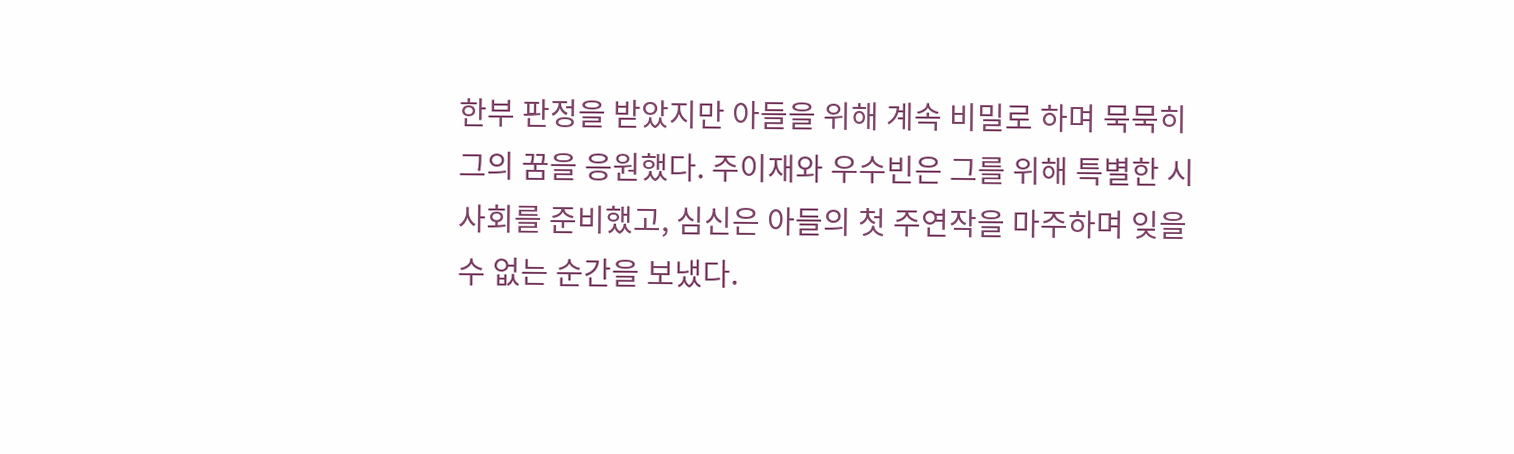한부 판정을 받았지만 아들을 위해 계속 비밀로 하며 묵묵히 그의 꿈을 응원했다. 주이재와 우수빈은 그를 위해 특별한 시사회를 준비했고, 심신은 아들의 첫 주연작을 마주하며 잊을 수 없는 순간을 보냈다.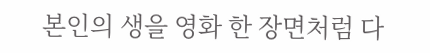본인의 생을 영화 한 장면처럼 다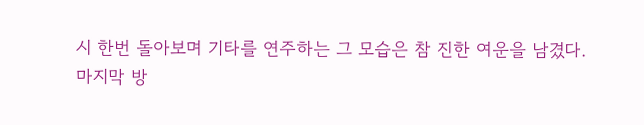시 한번 돌아보며 기타를 연주하는 그 모습은 참 진한 여운을 남겼다.
마지막 방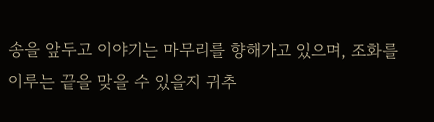송을 앞두고 이야기는 마무리를 향해가고 있으며, 조화를 이루는 끝을 맞을 수 있을지 귀추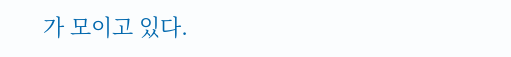가 모이고 있다.